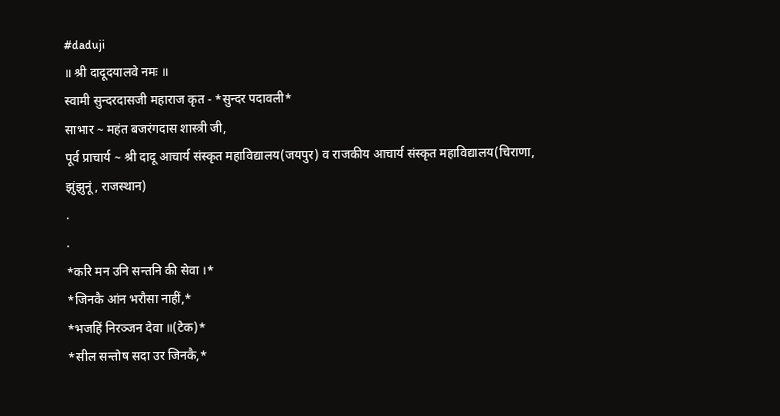#daduji
॥ श्री दादूदयालवे नमः ॥
स्वामी सुन्दरदासजी महाराज कृत - *सुन्दर पदावली*
साभार ~ महंत बजरंगदास शास्त्री जी,
पूर्व प्राचार्य ~ श्री दादू आचार्य संस्कृत महाविद्यालय(जयपुर) व राजकीय आचार्य संस्कृत महाविद्यालय(चिराणा, झुंझुनूं, राजस्थान)
.
.
*करि मन उनि सन्तनि की सेवा ।*
*जिनकै आंन भरौसा नाहीं,*
*भजहिं निरञ्जन देवा ॥(टेक)*
*सील सन्तोष सदा उर जिनकै,*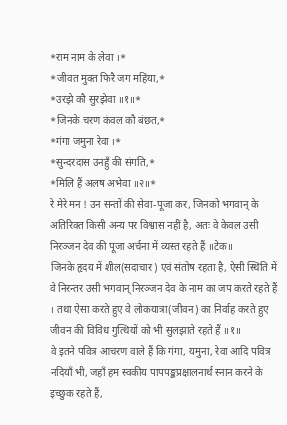*राम नाम के लेवा ।*
*जीवत मुक्त फिरै जग महिंया,*
*उरझे कौ सुरझेवा ॥१॥*
*जिनके चरण कंवल कौ बंछत,*
*गंगा जमुना रेवा ।*
*सुन्दरदास उनहुँ की संगति,*
*मिलि हैं अलष अभेवा ॥२॥*
रे मेरे मन ! उन सन्तों की सेवा-पूजा कर, जिनको भगवान् के अतिरिक्त किसी अन्य पर विश्वास नहीं है, अतः वे केवल उसी निरञ्जन देव की पूजा अर्चना में व्यस्त रहते हैं ॥टेक॥
जिनके हृदय में शील(सदाचार) एवं संतोष रहता है, ऐसी स्थिति में वे निरन्तर उसी भगवान् निरञ्जन देव के नाम का जप करते रहते हैं । तथा ऐसा करते हुए वे लोकयात्रा(जीवन) का निर्वाह करते हुए जीवन की विविध गुत्थियों को भी सुलझाते रहते हैं ॥१॥
वे इतने पवित्र आचरण वाले हैं कि गंगा, यमुना, रेवा आदि पवित्र नदियाँ भी, जहाँ हम स्वकीय पापपङ्कप्रक्षालनार्थ स्नान करने के इच्छुक रहते हैं,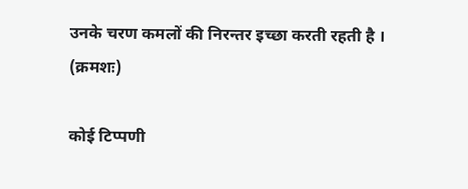उनके चरण कमलों की निरन्तर इच्छा करती रहती है ।
(क्रमशः)

कोई टिप्पणी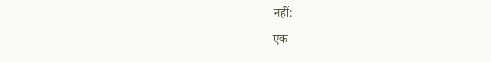नहीं:
एक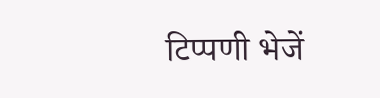टिप्पणी भेजें